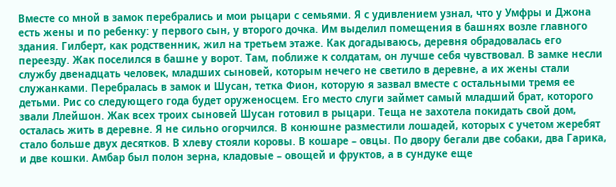Вместе со мной в замок перебрались и мои рыцари с семьями. Я с удивлением узнал, что у Умфры и Джона есть жены и по ребенку: у первого сын, у второго дочка. Им выделил помещения в башнях возле главного здания. Гилберт, как родственник, жил на третьем этаже. Как догадываюсь, деревня обрадовалась его переезду. Жак поселился в башне у ворот. Там, поближе к солдатам, он лучше себя чувствовал. В замке несли службу двенадцать человек, младших сыновей, которым нечего не светило в деревне, а их жены стали служанками. Перебралась в замок и Шусан, тетка Фион, которую я зазвал вместе с остальными тремя ее детьми. Рис со следующего года будет оруженосцем. Его место слуги займет самый младший брат, которого звали Ллейшон. Жак всех троих сыновей Шусан готовил в рыцари. Теща не захотела покидать свой дом, осталась жить в деревне. Я не сильно огорчился. В конюшне разместили лошадей, которых с учетом жеребят стало больше двух десятков. В хлеву стояли коровы. В кошаре – овцы. По двору бегали две собаки, два Гарика, и две кошки. Амбар был полон зерна, кладовые – овощей и фруктов, а в сундуке еще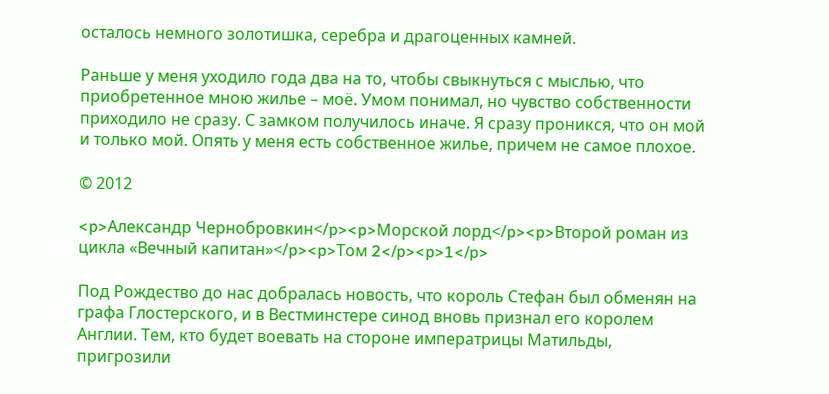осталось немного золотишка, серебра и драгоценных камней.

Раньше у меня уходило года два на то, чтобы свыкнуться с мыслью, что приобретенное мною жилье – моё. Умом понимал, но чувство собственности приходило не сразу. С замком получилось иначе. Я сразу проникся, что он мой и только мой. Опять у меня есть собственное жилье, причем не самое плохое.

© 2012

<p>Александр Чернобровкин</p><p>Морской лорд</p><p>Второй роман из цикла «Вечный капитан»</p><p>Том 2</p><p>1</p>

Под Рождество до нас добралась новость, что король Стефан был обменян на графа Глостерского, и в Вестминстере синод вновь признал его королем Англии. Тем, кто будет воевать на стороне императрицы Матильды, пригрозили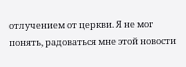отлучением от церкви. Я не мог понять, радоваться мне этой новости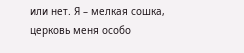или нет. Я – мелкая сошка, церковь меня особо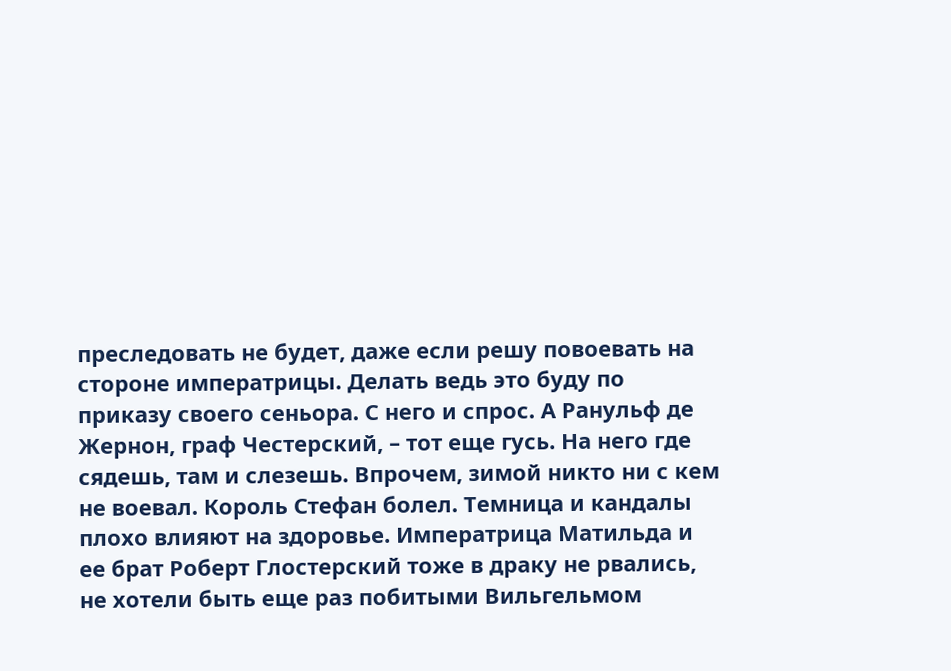преследовать не будет, даже если решу повоевать на стороне императрицы. Делать ведь это буду по приказу своего сеньора. С него и спрос. А Ранульф де Жернон, граф Честерский, – тот еще гусь. На него где сядешь, там и слезешь. Впрочем, зимой никто ни с кем не воевал. Король Стефан болел. Темница и кандалы плохо влияют на здоровье. Императрица Матильда и ее брат Роберт Глостерский тоже в драку не рвались, не хотели быть еще раз побитыми Вильгельмом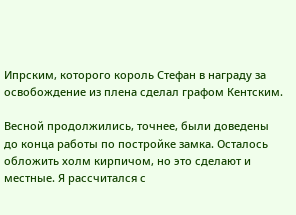Ипрским, которого король Стефан в награду за освобождение из плена сделал графом Кентским.

Весной продолжились, точнее, были доведены до конца работы по постройке замка. Осталось обложить холм кирпичом, но это сделают и местные. Я рассчитался с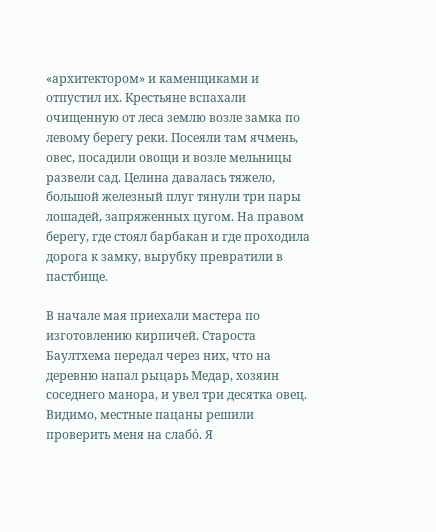«архитектором» и каменщиками и отпустил их. Крестьяне вспахали очищенную от леса землю возле замка по левому берегу реки. Посеяли там ячмень, овес, посадили овощи и возле мельницы развели сад. Целина давалась тяжело, большой железный плуг тянули три пары лошадей, запряженных цугом. На правом берегу, где стоял барбакан и где проходила дорога к замку, вырубку превратили в пастбище.

В начале мая приехали мастера по изготовлению кирпичей. Староста Баултхема передал через них, что на деревню напал рыцарь Медар, хозяин соседнего манора, и увел три десятка овец. Видимо, местные пацаны решили проверить меня на слабо́. Я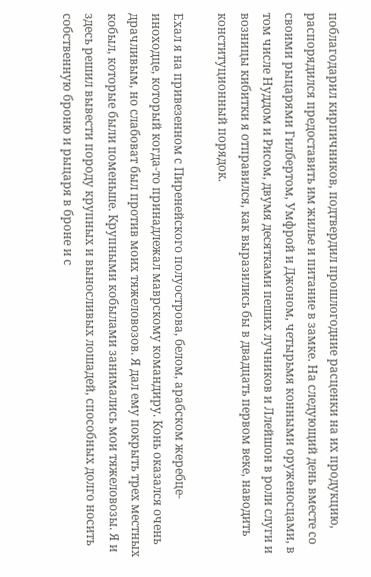поблагодарил кирпичников, подтвердил прошлогодние расценки на их продукцию, распорядился предоставить им жилье и питание в замке. На следующий день вместе со своими рыцарями Гилбертом, Умфрой и Джоном, четырьмя конными оруженосцами, в том числе Нуддом и Рисом, двумя десятками пеших лучников и Ллейшон в роли слуги и возницы кибитки я отправился, как выразились бы в двадцать первом веке, наводить конституционный порядок.

Ехал я на привезенном с Пиренейского полуострова, белом, арабском жеребце-иноходце, который когда-то принадлежал маврскому командиру. Конь оказался очень драчливым, но слабоват был против моих тяжеловозов. Я дал ему покрыть трех местных кобыл, которые были поменьше. Крупными кобылами занимались мои тяжеловозы. Я и здесь решил вывести породу крупных и выносливых лошадей, способных долго носить собственную броню и рыцаря в броне и с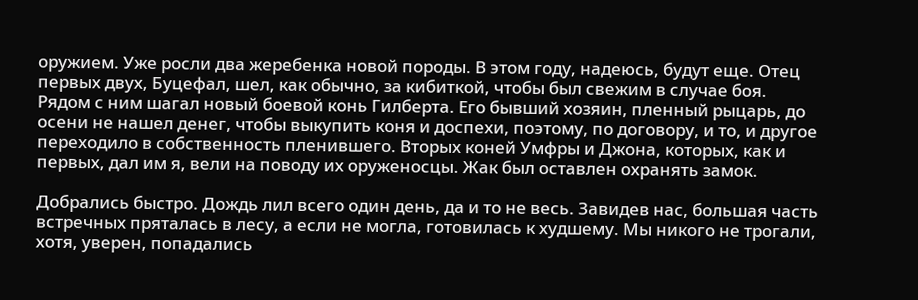оружием. Уже росли два жеребенка новой породы. В этом году, надеюсь, будут еще. Отец первых двух, Буцефал, шел, как обычно, за кибиткой, чтобы был свежим в случае боя. Рядом с ним шагал новый боевой конь Гилберта. Его бывший хозяин, пленный рыцарь, до осени не нашел денег, чтобы выкупить коня и доспехи, поэтому, по договору, и то, и другое переходило в собственность пленившего. Вторых коней Умфры и Джона, которых, как и первых, дал им я, вели на поводу их оруженосцы. Жак был оставлен охранять замок.

Добрались быстро. Дождь лил всего один день, да и то не весь. Завидев нас, большая часть встречных пряталась в лесу, а если не могла, готовилась к худшему. Мы никого не трогали, хотя, уверен, попадались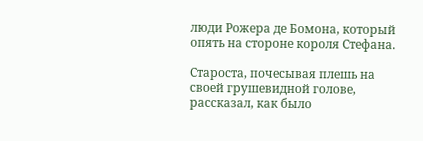люди Рожера де Бомона, который опять на стороне короля Стефана.

Староста, почесывая плешь на своей грушевидной голове, рассказал, как было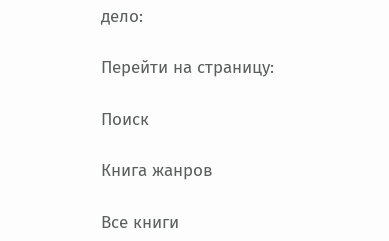дело:

Перейти на страницу:

Поиск

Книга жанров

Все книги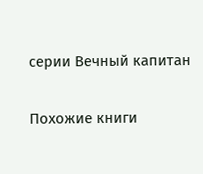серии Вечный капитан

Похожие книги